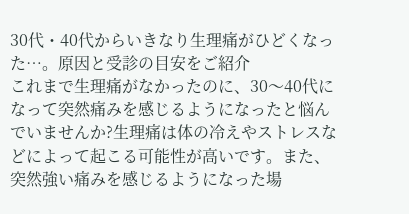30代・40代からいきなり生理痛がひどくなった…。原因と受診の目安をご紹介
これまで生理痛がなかったのに、30〜40代になって突然痛みを感じるようになったと悩んでいませんか?生理痛は体の冷えやストレスなどによって起こる可能性が高いです。また、突然強い痛みを感じるようになった場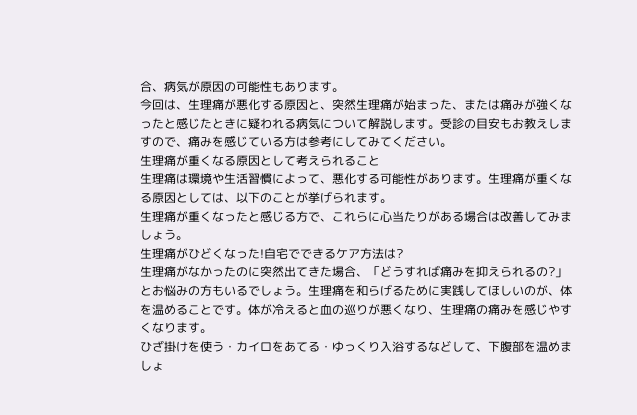合、病気が原因の可能性もあります。
今回は、生理痛が悪化する原因と、突然生理痛が始まった、または痛みが強くなったと感じたときに疑われる病気について解説します。受診の目安もお教えしますので、痛みを感じている方は参考にしてみてください。
生理痛が重くなる原因として考えられること
生理痛は環境や生活習慣によって、悪化する可能性があります。生理痛が重くなる原因としては、以下のことが挙げられます。
生理痛が重くなったと感じる方で、これらに心当たりがある場合は改善してみましょう。
生理痛がひどくなった!自宅でできるケア方法は?
生理痛がなかったのに突然出てきた場合、「どうすれば痛みを抑えられるの?」とお悩みの方もいるでしょう。生理痛を和らげるために実践してほしいのが、体を温めることです。体が冷えると血の巡りが悪くなり、生理痛の痛みを感じやすくなります。
ひざ掛けを使う・カイロをあてる・ゆっくり入浴するなどして、下腹部を温めましょ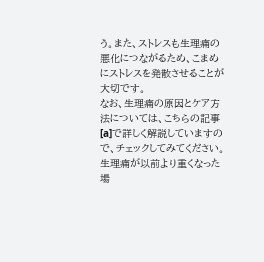う。また、ストレスも生理痛の悪化につながるため、こまめにストレスを発散させることが大切です。
なお、生理痛の原因とケア方法については、こちらの記事[a]で詳しく解説していますので、チェックしてみてください。
生理痛が以前より重くなった場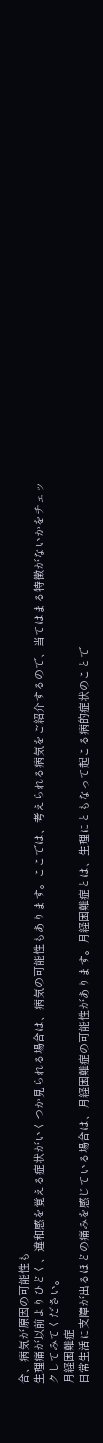合、病気が原因の可能性も
生理痛が以前よりひどく、違和感を覚える症状がいくつか見られる場合は、病気の可能性もあります。ここでは、考えられる病気をご紹介するので、当てはまる特徴がないかをチェックしてみてください。
月経困難症
日常生活に支障が出るほどの痛みを感じている場合は、月経困難症の可能性があります。月経困難症とは、生理にともなって起こる病的症状のことで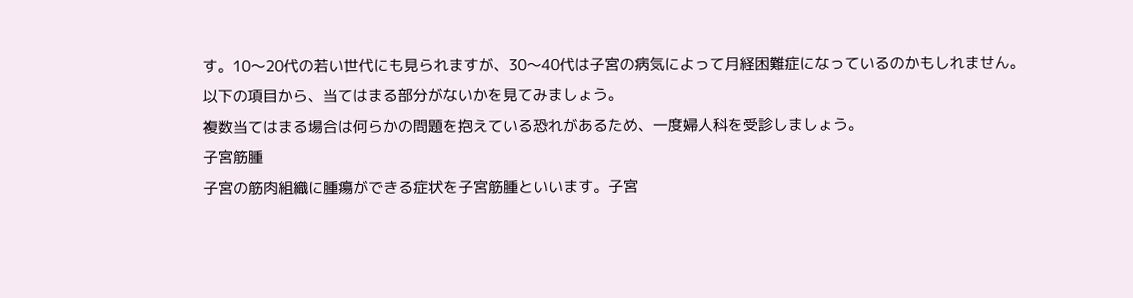す。10〜20代の若い世代にも見られますが、30〜40代は子宮の病気によって月経困難症になっているのかもしれません。
以下の項目から、当てはまる部分がないかを見てみましょう。
複数当てはまる場合は何らかの問題を抱えている恐れがあるため、一度婦人科を受診しましょう。
子宮筋腫
子宮の筋肉組織に腫瘍ができる症状を子宮筋腫といいます。子宮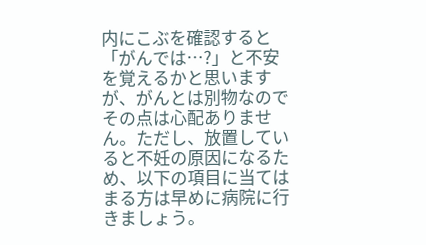内にこぶを確認すると「がんでは…?」と不安を覚えるかと思いますが、がんとは別物なのでその点は心配ありません。ただし、放置していると不妊の原因になるため、以下の項目に当てはまる方は早めに病院に行きましょう。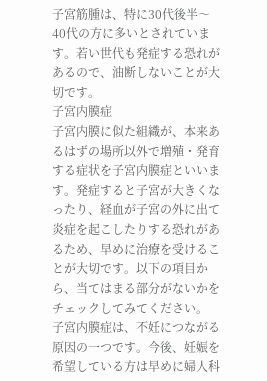子宮筋腫は、特に30代後半〜40代の方に多いとされています。若い世代も発症する恐れがあるので、油断しないことが大切です。
子宮内膜症
子宮内膜に似た組織が、本来あるはずの場所以外で増殖・発育する症状を子宮内膜症といいます。発症すると子宮が大きくなったり、経血が子宮の外に出て炎症を起こしたりする恐れがあるため、早めに治療を受けることが大切です。以下の項目から、当てはまる部分がないかをチェックしてみてください。
子宮内膜症は、不妊につながる原因の一つです。今後、妊娠を希望している方は早めに婦人科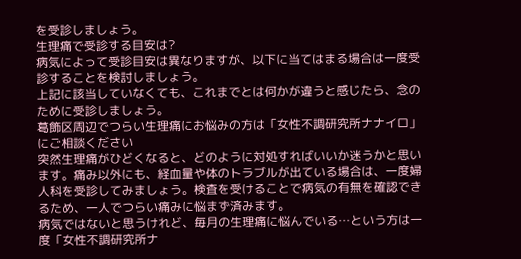を受診しましょう。
生理痛で受診する目安は?
病気によって受診目安は異なりますが、以下に当てはまる場合は一度受診することを検討しましょう。
上記に該当していなくても、これまでとは何かが違うと感じたら、念のために受診しましょう。
葛飾区周辺でつらい生理痛にお悩みの方は「女性不調研究所ナナイロ」にご相談ください
突然生理痛がひどくなると、どのように対処すればいいか迷うかと思います。痛み以外にも、経血量や体のトラブルが出ている場合は、一度婦人科を受診してみましょう。検査を受けることで病気の有無を確認できるため、一人でつらい痛みに悩まず済みます。
病気ではないと思うけれど、毎月の生理痛に悩んでいる…という方は一度「女性不調研究所ナ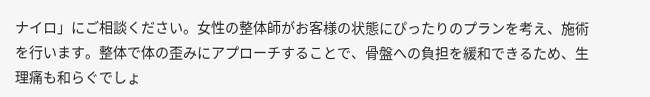ナイロ」にご相談ください。女性の整体師がお客様の状態にぴったりのプランを考え、施術を行います。整体で体の歪みにアプローチすることで、骨盤への負担を緩和できるため、生理痛も和らぐでしょ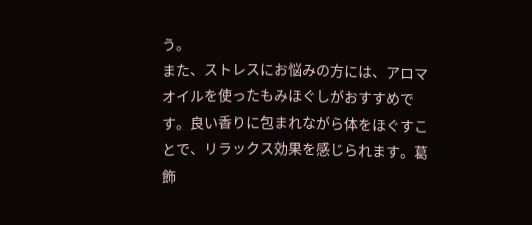う。
また、ストレスにお悩みの方には、アロマオイルを使ったもみほぐしがおすすめです。良い香りに包まれながら体をほぐすことで、リラックス効果を感じられます。葛飾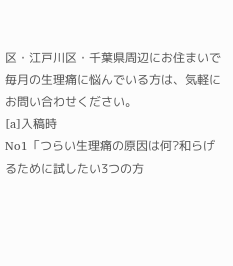区・江戸川区・千葉県周辺にお住まいで毎月の生理痛に悩んでいる方は、気軽にお問い合わせください。
[a]入稿時
No1「つらい生理痛の原因は何?和らげるために試したい3つの方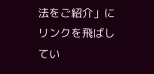法をご紹介」にリンクを飛ばしてい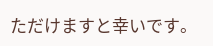ただけますと幸いです。